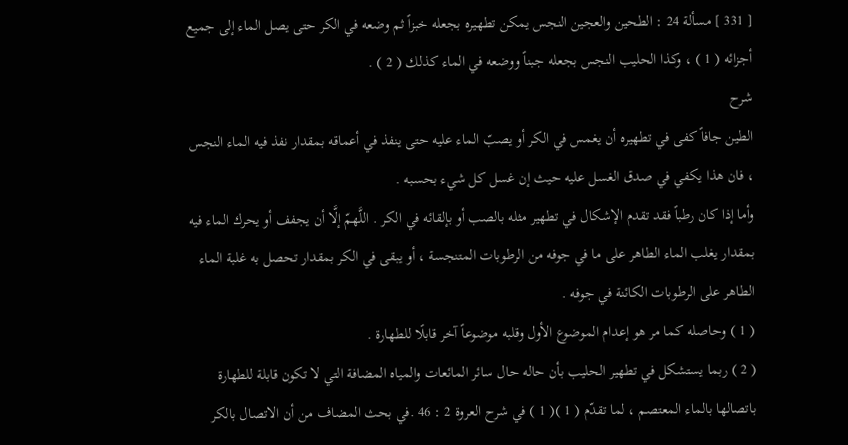[ 331 ] مسألة 24 : الطحين والعجين النجس يمكن تطهيره بجعله خبزاً ثم وضعه في الكر حتى يصل الماء إلى جميع أجزائه ( 1 ) ، وكذا الحليب النجس بجعله جبناً ووضعه في الماء كذلك ( 2 ) .
شرح
الطين جافاً كفى في تطهيره أن يغمس في الكر أو يصبّ الماء عليه حتى ينفذ في أعماقه بمقدار نفذ فيه الماء النجس ، فان هذا يكفي في صدق الغسل عليه حيث إن غسل كل شيء بحسبه .
وأما إذا كان رطباً فقد تقدم الإشكال في تطهير مثله بالصب أو بإلقائه في الكر . اللَّهمّ إلَّا أن يجفف أو يحرك الماء فيه بمقدار يغلب الماء الطاهر على ما في جوفه من الرطوبات المتنجسة ، أو يبقى في الكر بمقدار تحصل به غلبة الماء الطاهر على الرطوبات الكائنة في جوفه .
( 1 ) وحاصله كما مر هو إعدام الموضوع الأول وقلبه موضوعاً آخر قابلًا للطهارة .
( 2 ) ربما يستشكل في تطهير الحليب بأن حاله حال سائر المائعات والمياه المضافة التي لا تكون قابلة للطهارة باتصالها بالماء المعتصم ، لما تقدّم ( 1 )( 1 ) في شرح العروة 2 : 46 .في بحث المضاف من أن الاتصال بالكر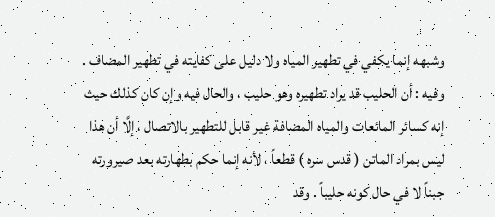وشبهه إنما يكفي في تطهير المياه ولا دليل على كفايته في تطهير المضاف .
وفيه : أن الحليب قد يراد تطهيره وهو حليب ، والحال فيه وإن كان كذلك حيث إنه كسائر المائعات والمياه المضافة غير قابل للتطهير بالاتصال ، إلَّا أن هذا ليس بمراد الماتن ( قدس سره ) قطعاً ، لأنه إنما حكم بطهارته بعد صيرورته جبناً لا في حال كونه حليباً . وقد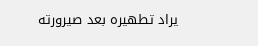يراد تطهيره بعد صيرورته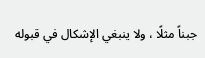جبناً مثلًا ، ولا ينبغي الإشكال في قبوله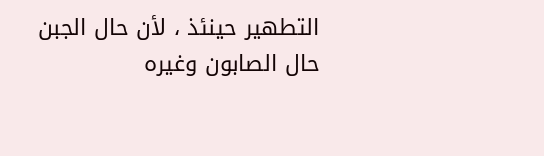التطهير حينئذ ، لأن حال الجبن حال الصابون وغيره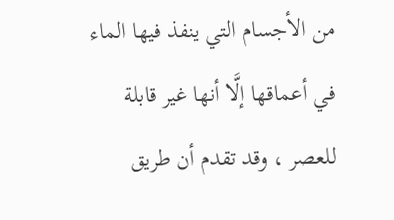من الأجسام التي ينفذ فيها الماء في أعماقها إلَّا أنها غير قابلة للعصر ، وقد تقدم أن طريق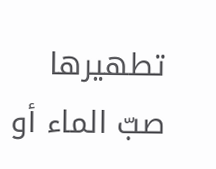تطهيرها صبّ الماء أو